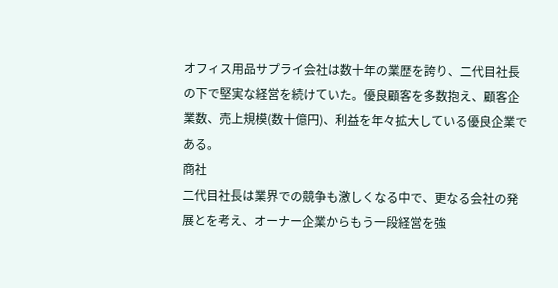オフィス用品サプライ会社は数十年の業歴を誇り、二代目社長の下で堅実な経営を続けていた。優良顧客を多数抱え、顧客企業数、売上規模(数十億円)、利益を年々拡大している優良企業である。
商社
二代目社長は業界での競争も激しくなる中で、更なる会社の発展とを考え、オーナー企業からもう一段経営を強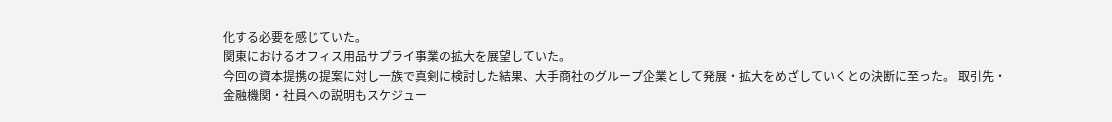化する必要を感じていた。
関東におけるオフィス用品サプライ事業の拡大を展望していた。
今回の資本提携の提案に対し一族で真剣に検討した結果、大手商社のグループ企業として発展・拡大をめざしていくとの決断に至った。 取引先・金融機関・社員への説明もスケジュー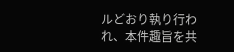ルどおり執り行われ、本件趣旨を共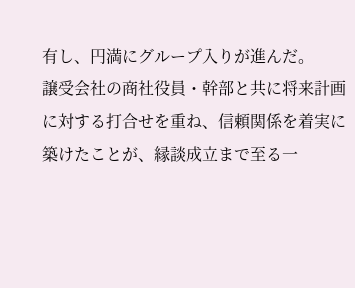有し、円満にグループ入りが進んだ。
譲受会社の商社役員・幹部と共に将来計画に対する打合せを重ね、信頼関係を着実に築けたことが、縁談成立まで至る一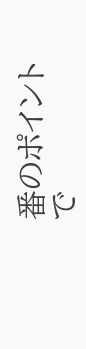番のポイントで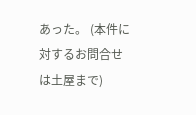あった。 (本件に対するお問合せは土屋まで)